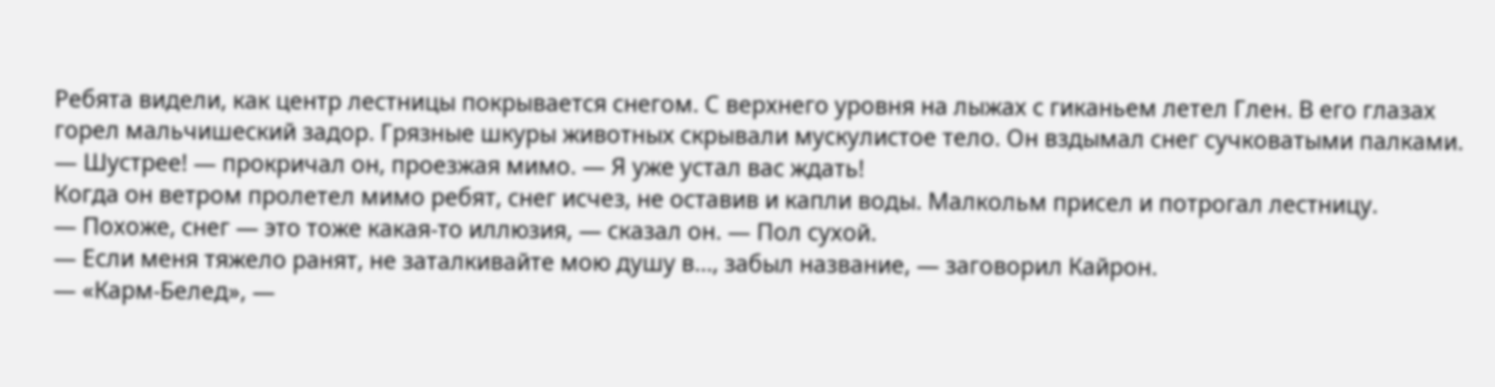Ребята видели, как центр лестницы покрывается снегом. С верхнего уровня на лыжах с гиканьем летел Глен. В его глазах горел мальчишеский задор. Грязные шкуры животных скрывали мускулистое тело. Он вздымал снег сучковатыми палками.
— Шустрее! — прокричал он, проезжая мимо. — Я уже устал вас ждать!
Когда он ветром пролетел мимо ребят, снег исчез, не оставив и капли воды. Малкольм присел и потрогал лестницу.
— Похоже, снег — это тоже какая-то иллюзия, — сказал он. — Пол сухой.
— Если меня тяжело ранят, не заталкивайте мою душу в…, забыл название, — заговорил Кайрон.
— «Карм-Белед», —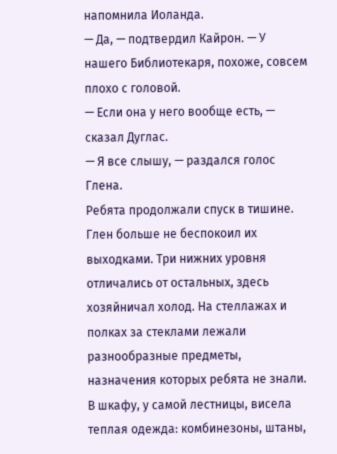напомнила Иоланда.
— Да, — подтвердил Кайрон. — У нашего Библиотекаря, похоже, совсем плохо с головой.
— Если она у него вообще есть, — сказал Дуглас.
— Я все слышу, — раздался голос Глена.
Ребята продолжали спуск в тишине. Глен больше не беспокоил их выходками. Три нижних уровня отличались от остальных, здесь хозяйничал холод. На стеллажах и полках за стеклами лежали разнообразные предметы, назначения которых ребята не знали. В шкафу, у самой лестницы, висела теплая одежда: комбинезоны, штаны,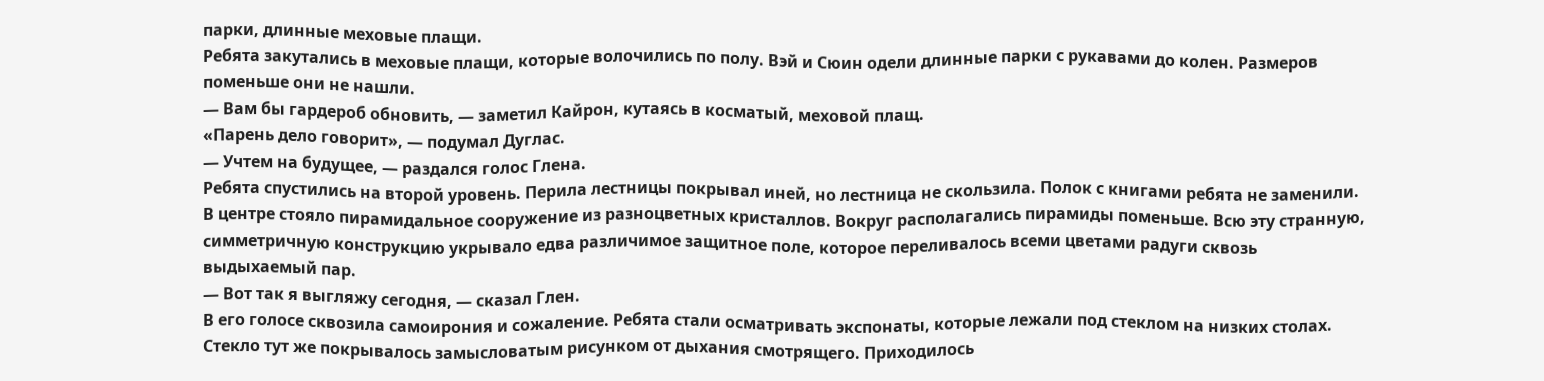парки, длинные меховые плащи.
Ребята закутались в меховые плащи, которые волочились по полу. Вэй и Сюин одели длинные парки с рукавами до колен. Размеров поменьше они не нашли.
— Вам бы гардероб обновить, — заметил Кайрон, кутаясь в косматый, меховой плащ.
«Парень дело говорит», — подумал Дуглас.
— Учтем на будущее, — раздался голос Глена.
Ребята спустились на второй уровень. Перила лестницы покрывал иней, но лестница не скользила. Полок с книгами ребята не заменили. В центре стояло пирамидальное сооружение из разноцветных кристаллов. Вокруг располагались пирамиды поменьше. Всю эту странную, симметричную конструкцию укрывало едва различимое защитное поле, которое переливалось всеми цветами радуги сквозь выдыхаемый пар.
— Вот так я выгляжу сегодня, — сказал Глен.
В его голосе сквозила самоирония и сожаление. Ребята стали осматривать экспонаты, которые лежали под стеклом на низких столах. Стекло тут же покрывалось замысловатым рисунком от дыхания смотрящего. Приходилось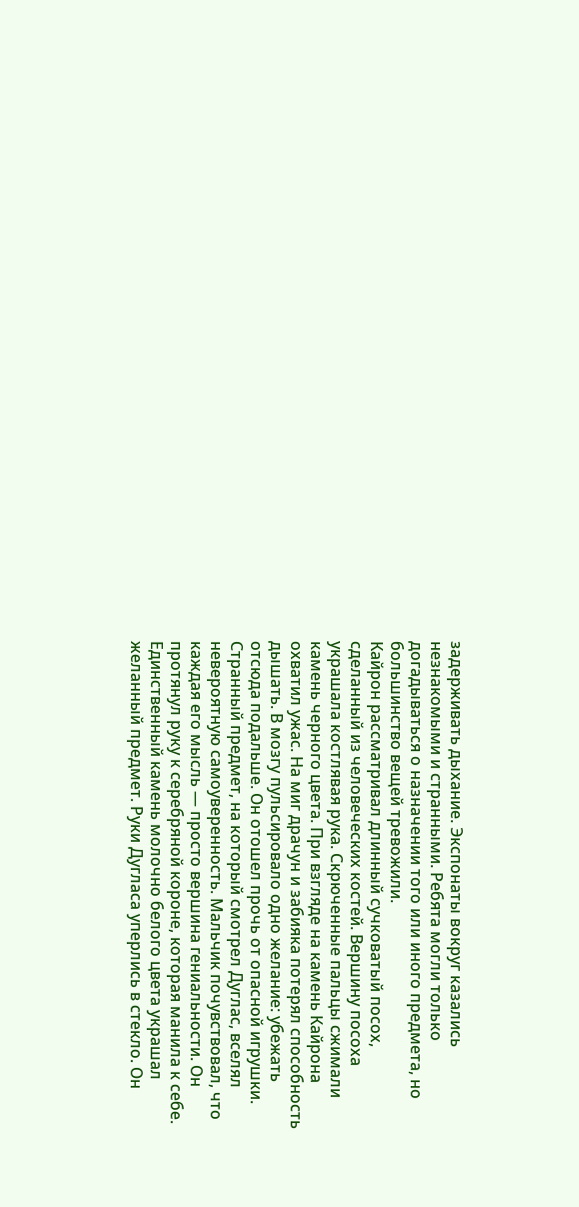задерживать дыхание. Экспонаты вокруг казались незнакомыми и странными. Ребята могли только догадываться о назначении того или иного предмета, но большинство вещей тревожили.
Кайрон рассматривал длинный сучковатый посох, сделанный из человеческих костей. Вершину посоха украшала костлявая рука. Скрюченные пальцы сжимали камень черного цвета. При взгляде на камень Кайрона охватил ужас. На миг драчун и забияка потерял способность дышать. В мозгу пульсировало одно желание: убежать отсюда подальше. Он отошел прочь от опасной игрушки.
Странный предмет, на который смотрел Дуглас, вселял невероятную самоуверенность. Мальчик почувствовал, что каждая его мысль — просто вершина гениальности. Он протянул руку к серебряной короне, которая манила к себе. Единственный камень молочно белого цвета украшал желанный предмет. Руки Дугласа уперлись в стекло. Он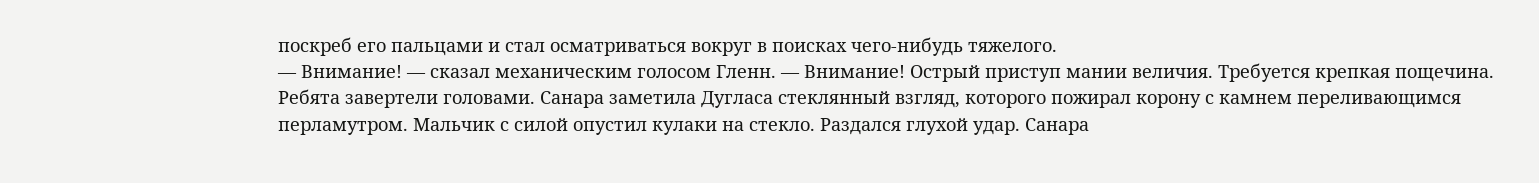поскреб его пальцами и стал осматриваться вокруг в поисках чего-нибудь тяжелого.
— Внимание! — сказал механическим голосом Гленн. — Внимание! Острый приступ мании величия. Требуется крепкая пощечина.
Ребята завертели головами. Санара заметила Дугласа стеклянный взгляд, которого пожирал корону с камнем переливающимся перламутром. Мальчик с силой опустил кулаки на стекло. Раздался глухой удар. Санара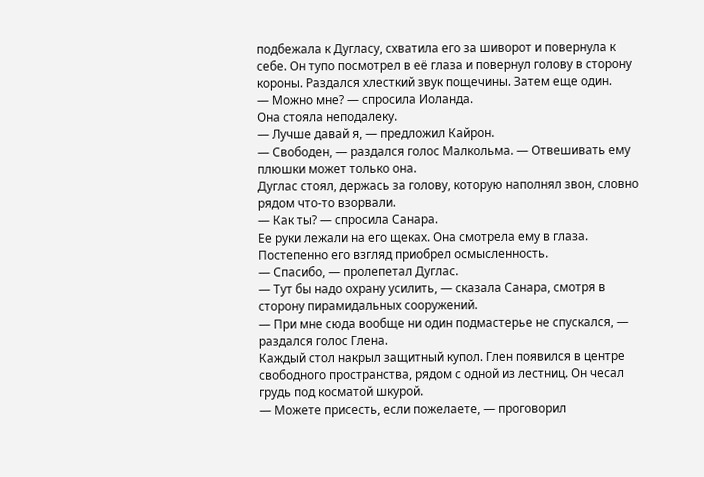подбежала к Дугласу, схватила его за шиворот и повернула к себе. Он тупо посмотрел в её глаза и повернул голову в сторону короны. Раздался хлесткий звук пощечины. Затем еще один.
— Можно мне? — спросила Иоланда.
Она стояла неподалеку.
— Лучше давай я, — предложил Кайрон.
— Свободен, — раздался голос Малкольма. — Отвешивать ему плюшки может только она.
Дуглас стоял, держась за голову, которую наполнял звон, словно рядом что-то взорвали.
— Как ты? — спросила Санара.
Ее руки лежали на его щеках. Она смотрела ему в глаза. Постепенно его взгляд приобрел осмысленность.
— Спасибо, — пролепетал Дуглас.
— Тут бы надо охрану усилить, — сказала Санара, смотря в сторону пирамидальных сооружений.
— При мне сюда вообще ни один подмастерье не спускался, — раздался голос Глена.
Каждый стол накрыл защитный купол. Глен появился в центре свободного пространства, рядом с одной из лестниц. Он чесал грудь под косматой шкурой.
— Можете присесть, если пожелаете, — проговорил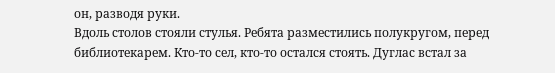он, разводя руки.
Вдоль столов стояли стулья. Ребята разместились полукругом, перед библиотекарем. Кто-то сел, кто-то остался стоять. Дуглас встал за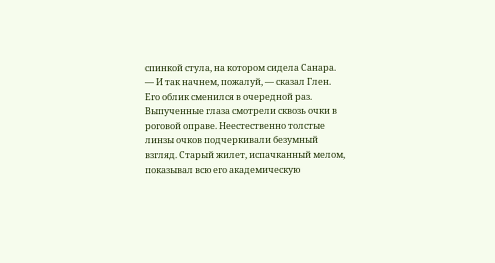спинкой стула, на котором сидела Санара.
— И так начнем, пожалуй, — сказал Глен.
Его облик сменился в очередной раз.
Выпученные глаза смотрели сквозь очки в роговой оправе. Неестественно толстые линзы очков подчеркивали безумный взгляд. Старый жилет, испачканный мелом, показывал всю его академическую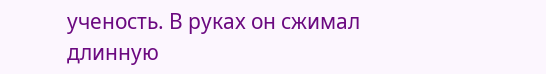ученость. В руках он сжимал длинную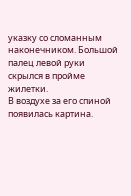указку со сломанным наконечником. Большой палец левой руки скрылся в пройме жилетки.
В воздухе за его спиной появилась картина.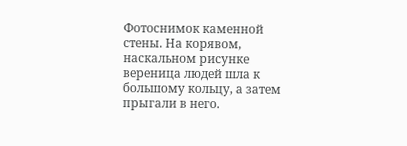Фотоснимок каменной стены. На корявом, наскальном рисунке вереница людей шла к большому кольцу, а затем прыгали в него.